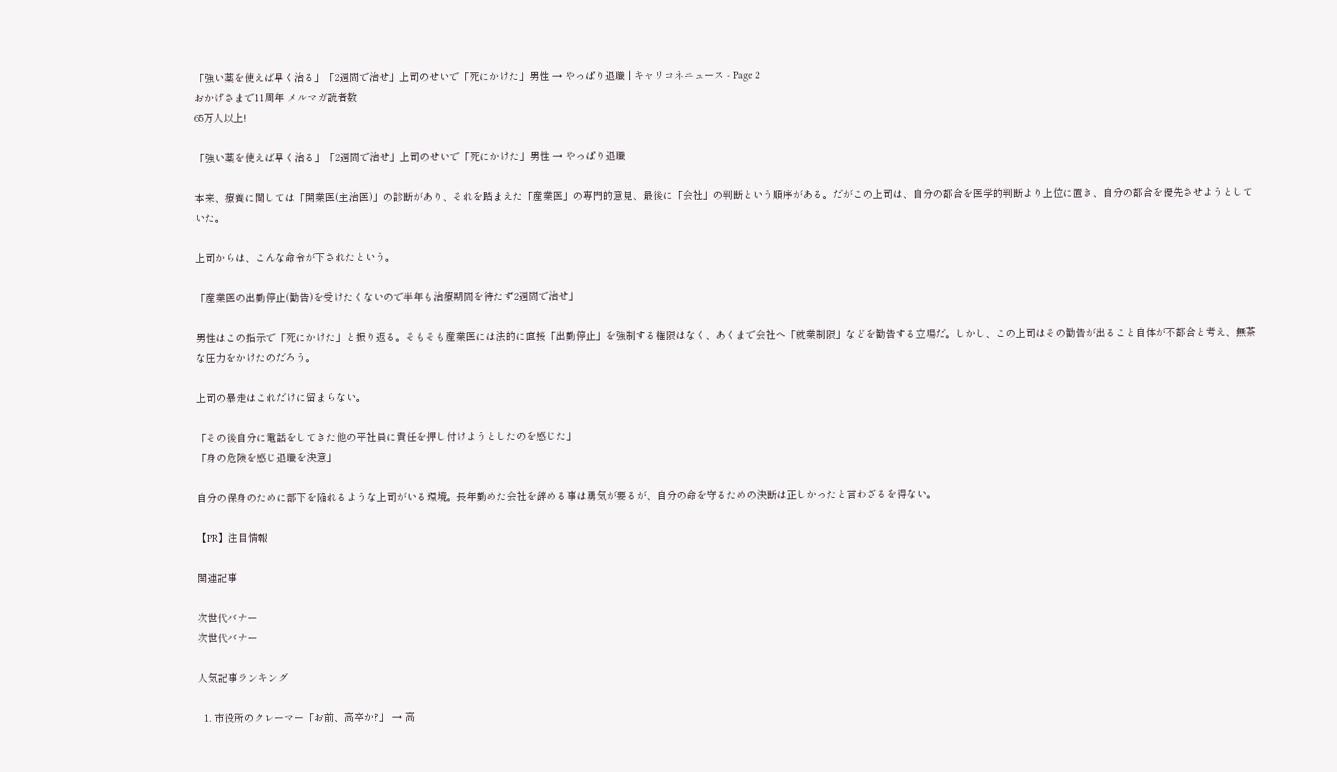「強い薬を使えば早く治る」「2週間で治せ」上司のせいで「死にかけた」男性 → やっぱり退職 | キャリコネニュース - Page 2
おかげさまで11周年 メルマガ読者数
65万人以上!

「強い薬を使えば早く治る」「2週間で治せ」上司のせいで「死にかけた」男性 → やっぱり退職

本来、療養に関しては「開業医(主治医)」の診断があり、それを踏まえた「産業医」の専門的意見、最後に「会社」の判断という順序がある。だがこの上司は、自分の都合を医学的判断より上位に置き、自分の都合を優先させようとしていた。

上司からは、こんな命令が下されたという。

「産業医の出勤停止(勧告)を受けたくないので半年も治療期間を待たず2週間で治せ」

男性はこの指示で「死にかけた」と振り返る。そもそも産業医には法的に直接「出勤停止」を強制する権限はなく、あくまで会社へ「就業制限」などを勧告する立場だ。しかし、この上司はその勧告が出ること自体が不都合と考え、無茶な圧力をかけたのだろう。

上司の暴走はこれだけに留まらない。

「その後自分に電話をしてきた他の平社員に責任を押し付けようとしたのを感じた」
「身の危険を感じ退職を決意」

自分の保身のために部下を陥れるような上司がいる環境。長年勤めた会社を辞める事は勇気が要るが、自分の命を守るための決断は正しかったと言わざるを得ない。

【PR】注目情報

関連記事

次世代バナー
次世代バナー

人気記事ランキング

  1. 市役所のクレーマー「お前、高卒か?」 → 高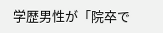学歴男性が「院卒で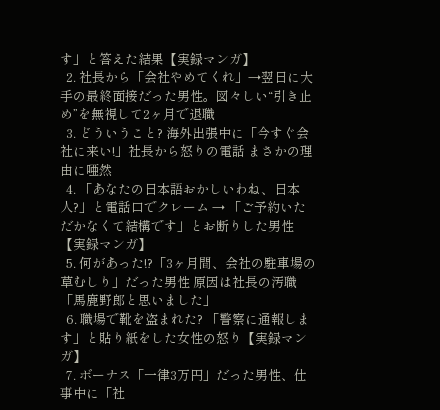す」と答えた結果【実録マンガ】
  2. 社長から「会社やめてくれ」→翌日に大手の最終面接だった男性。図々しい“引き止め”を無視して2ヶ月で退職
  3. どういうこと? 海外出張中に「今すぐ会社に来い!」社長から怒りの電話 まさかの理由に唖然
  4. 「あなたの日本語おかしいわね、日本人?」と電話口でクレーム → 「ご予約いただかなくて結構です」とお断りした男性【実録マンガ】
  5. 何があった!?「3ヶ月間、会社の駐車場の草むしり」だった男性 原因は社長の汚職「馬鹿野郎と思いました」
  6. 職場で靴を盗まれた? 「警察に通報します」と貼り紙をした女性の怒り【実録マンガ】
  7. ボーナス「一律3万円」だった男性、仕事中に「社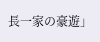長一家の豪遊」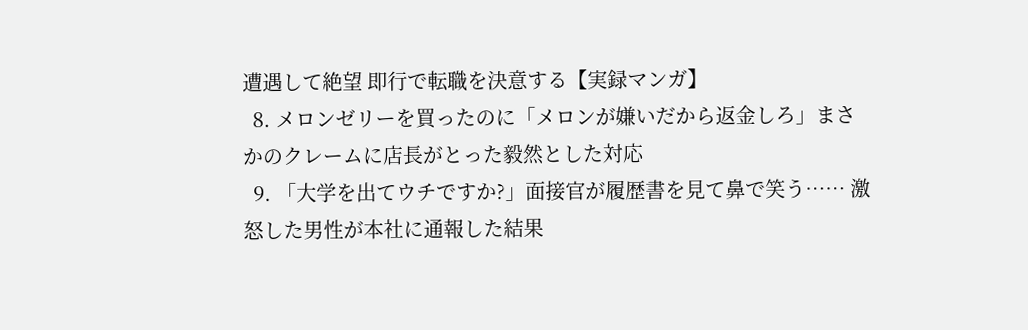遭遇して絶望 即行で転職を決意する【実録マンガ】
  8. メロンゼリーを買ったのに「メロンが嫌いだから返金しろ」まさかのクレームに店長がとった毅然とした対応
  9. 「大学を出てウチですか?」面接官が履歴書を見て鼻で笑う…… 激怒した男性が本社に通報した結果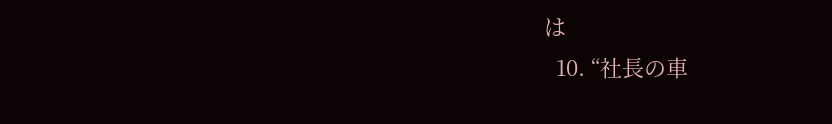は
  10. “社長の車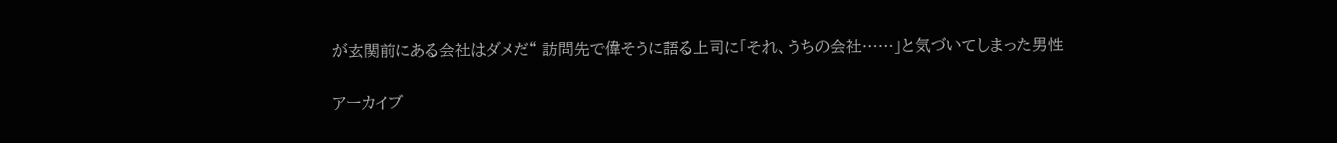が玄関前にある会社はダメだ“ 訪問先で偉そうに語る上司に「それ、うちの会社……」と気づいてしまった男性

アーカイブ